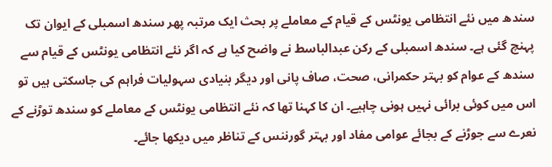سندھ میں نئے انتظامی یونٹس کے قیام کے معاملے پر بحث ایک مرتبہ پھر سندھ اسمبلی کے ایوان تک پہنچ گئی ہے۔ سندھ اسمبلی کے رکن عبدالباسط نے واضح کیا ہے کہ اگر نئے انتظامی یونٹس کے قیام سے سندھ کے عوام کو بہتر حکمرانی، صحت، صاف پانی اور دیگر بنیادی سہولیات فراہم کی جاسکتی ہیں تو اس میں کوئی برائی نہیں ہونی چاہیے۔ ان کا کہنا تھا کہ نئے انتظامی یونٹس کے معاملے کو سندھ توڑنے کے نعرے سے جوڑنے کے بجائے عوامی مفاد اور بہتر گورننس کے تناظر میں دیکھا جائے۔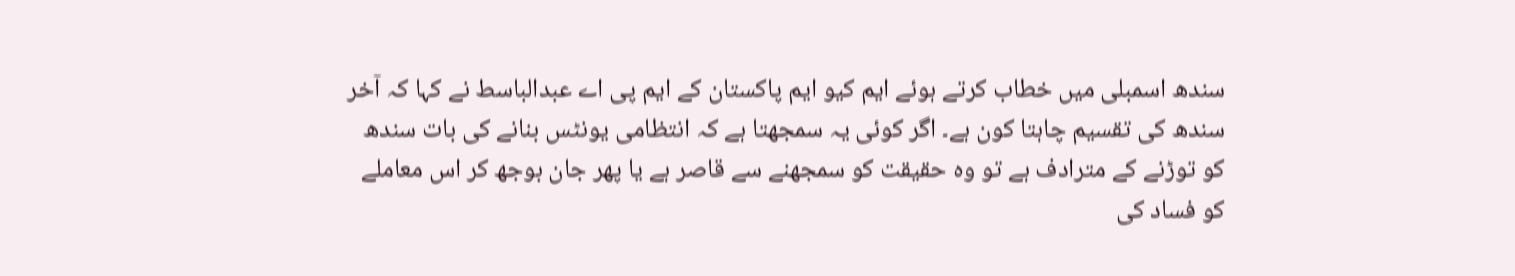سندھ اسمبلی میں خطاب کرتے ہوئے ایم کیو ایم پاکستان کے ایم پی اے عبدالباسط نے کہا کہ آخر سندھ کی تقسیم چاہتا کون ہے۔ اگر کوئی یہ سمجھتا ہے کہ انتظامی یونٹس بنانے کی بات سندھ کو توڑنے کے مترادف ہے تو وہ حقیقت کو سمجھنے سے قاصر ہے یا پھر جان بوجھ کر اس معاملے کو فساد کی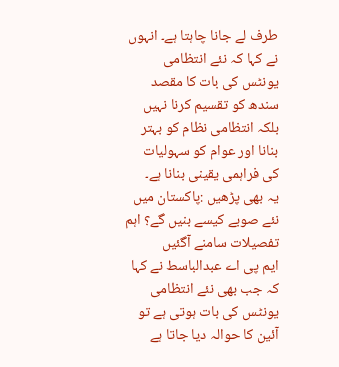طرف لے جانا چاہتا ہے۔ انہوں نے کہا کہ نئے انتظامی یونٹس کی بات کا مقصد سندھ کو تقسیم کرنا نہیں بلکہ انتظامی نظام کو بہتر بنانا اور عوام کو سہولیات کی فراہمی یقینی بنانا ہے۔
یہ بھی پڑھیں :پاکستان میں نئے صوبے کیسے بنیں گے؟ اہم تفصیلات سامنے آگئیں
ایم پی اے عبدالباسط نے کہا کہ جب بھی نئے انتظامی یونٹس کی بات ہوتی ہے تو آئین کا حوالہ دیا جاتا ہے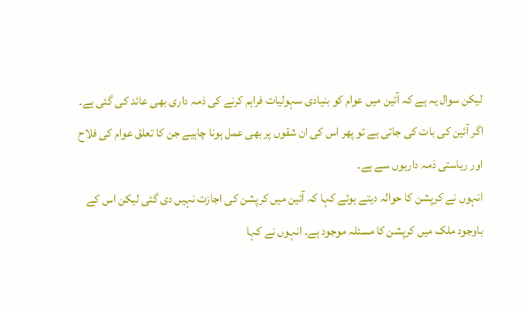لیکن سوال یہ ہے کہ آئین میں عوام کو بنیادی سہولیات فراہم کرنے کی ذمہ داری بھی عائد کی گئی ہے۔ اگر آئین کی بات کی جاتی ہے تو پھر اس کی ان شقوں پر بھی عمل ہونا چاہیے جن کا تعلق عوام کی فلاح اور ریاستی ذمہ داریوں سے ہے۔
انہوں نے کرپشن کا حوالہ دیتے ہوئے کہا کہ آئین میں کرپشن کی اجازت نہیں دی گئی لیکن اس کے باوجود ملک میں کرپشن کا مسئلہ موجود ہے۔ انہوں نے کہا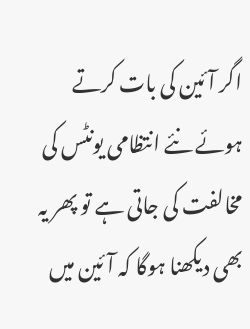اگر آئین کی بات کرتے ہوئے نئے انتظامی یونٹس کی مخالفت کی جاتی ہے تو پھر یہ بھی دیکھنا ہوگا کہ آئین میں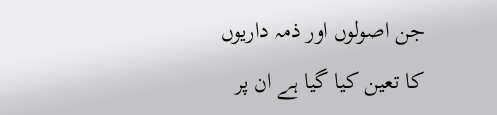جن اصولوں اور ذمہ داریوں کا تعین کیا گیا ہے ان پر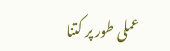عملی طور پر کتنا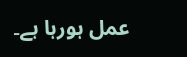عمل ہورہا ہے۔